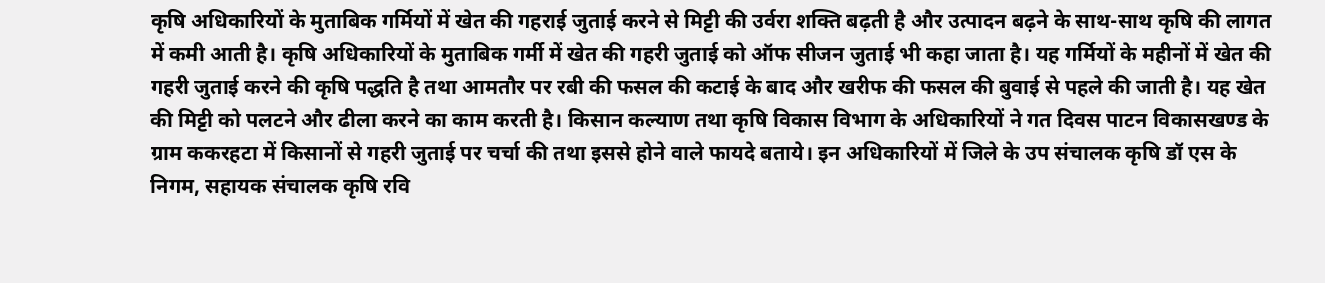कृषि अधिकारियों के मुताबिक गर्मियों में खेत की गहराई जुताई करने से मिट्टी की उर्वरा शक्ति बढ़ती है और उत्पादन बढ़ने के साथ-साथ कृषि की लागत में कमी आती है। कृषि अधिकारियों के मुताबिक गर्मी में खेत की गहरी जुताई को ऑफ सीजन जुताई भी कहा जाता है। यह गर्मियों के महीनों में खेत की गहरी जुताई करने की कृषि पद्धति है तथा आमतौर पर रबी की फसल की कटाई के बाद और खरीफ की फसल की बुवाई से पहले की जाती है। यह खेत की मिट्टी को पलटने और ढीला करने का काम करती है। किसान कल्याण तथा कृषि विकास विभाग के अधिकारियों ने गत दिवस पाटन विकासखण्ड के ग्राम ककरहटा में किसानों से गहरी जुताई पर चर्चा की तथा इससे होने वाले फायदे बताये। इन अधिकारियों में जिले के उप संचालक कृषि डॉ एस के निगम, सहायक संचालक कृषि रवि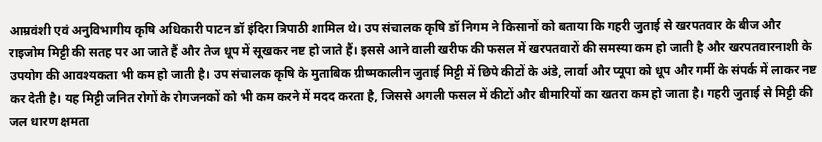आम्रवंशी एवं अनुविभागीय कृषि अधिकारी पाटन डॉ इंदिरा त्रिपाठी शामिल थे। उप संचालक कृषि डॉ निगम ने किसानों को बताया कि गहरी जुताई से खरपतवार के बीज और राइजोम मिट्टी की सतह पर आ जाते हैं और तेज धूप में सूखकर नष्ट हो जाते हैं। इससे आने वाली खरीफ की फसल में खरपतवारों की समस्या कम हो जाती है और खरपतवारनाशी के उपयोग की आवश्यकता भी कम हो जाती है। उप संचालक कृषि के मुताबिक ग्रीष्मकालीन जुताई मिट्टी में छिपे कीटों के अंडे, लार्वा और प्यूपा को धूप और गर्मी के संपर्क में लाकर नष्ट कर देती है। यह मिट्टी जनित रोगों के रोगजनकों को भी कम करने में मदद करता है, जिससे अगली फसल में कीटों और बीमारियों का खतरा कम हो जाता है। गहरी जुताई से मिट्टी की जल धारण क्षमता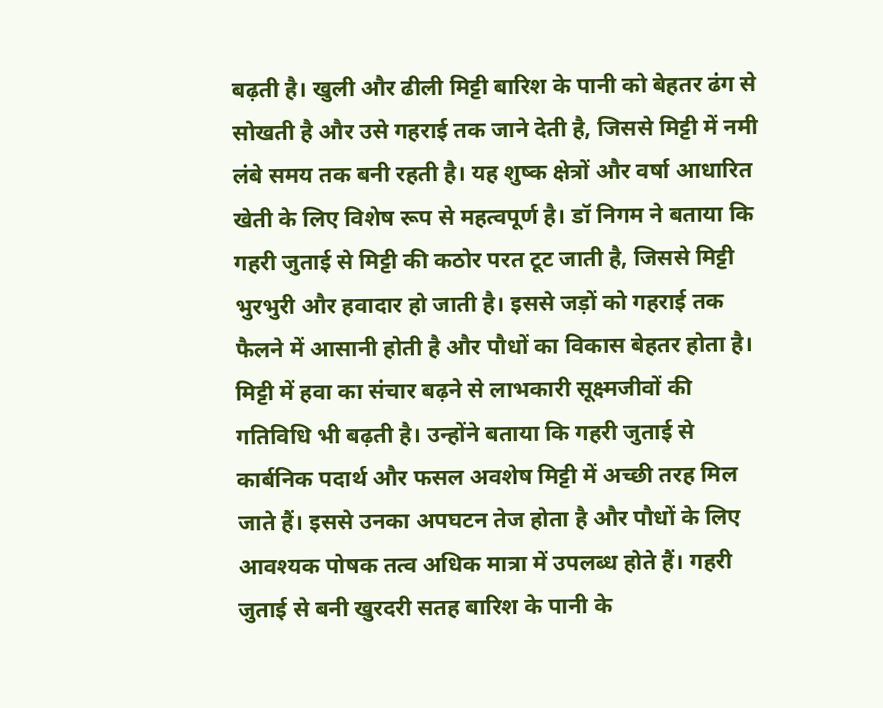बढ़ती है। खुली और ढीली मिट्टी बारिश के पानी को बेहतर ढंग से सोखती है और उसे गहराई तक जाने देती है, जिससे मिट्टी में नमी लंबे समय तक बनी रहती है। यह शुष्क क्षेत्रों और वर्षा आधारित खेती के लिए विशेष रूप से महत्वपूर्ण है। डॉ निगम ने बताया कि गहरी जुताई से मिट्टी की कठोर परत टूट जाती है, जिससे मिट्टी भुरभुरी और हवादार हो जाती है। इससे जड़ों को गहराई तक फैलने में आसानी होती है और पौधों का विकास बेहतर होता है। मिट्टी में हवा का संचार बढ़ने से लाभकारी सूक्ष्मजीवों की गतिविधि भी बढ़ती है। उन्होंने बताया कि गहरी जुताई से कार्बनिक पदार्थ और फसल अवशेष मिट्टी में अच्छी तरह मिल जाते हैं। इससे उनका अपघटन तेज होता है और पौधों के लिए आवश्यक पोषक तत्व अधिक मात्रा में उपलब्ध होते हैं। गहरी जुताई से बनी खुरदरी सतह बारिश के पानी के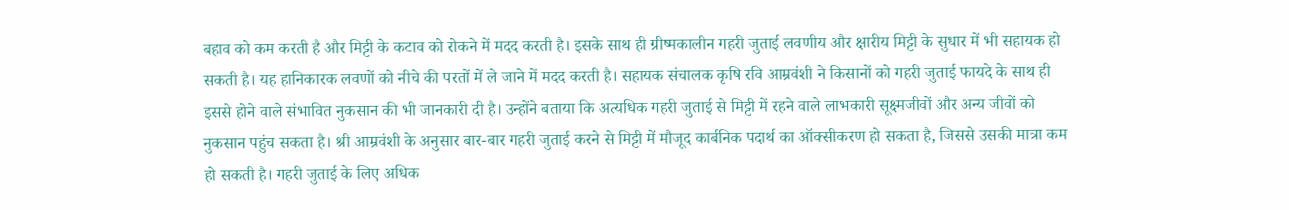बहाव को कम करती है और मिट्टी के कटाव को रोकने में मदद करती है। इसके साथ ही ग्रीष्मकालीन गहरी जुताई लवणीय और क्षारीय मिट्टी के सुधार में भी सहायक हो सकती है। यह हानिकारक लवणों को नीचे की परतों में ले जाने में मदद करती है। सहायक संचालक कृषि रवि आम्रवंशी ने किसानों को गहरी जुताई फायदे के साथ ही इससे होने वाले संभावित नुकसान की भी जानकारी दी है। उन्होंने बताया कि अत्यधिक गहरी जुताई से मिट्टी में रहने वाले लाभकारी सूक्ष्मजीवों और अन्य जीवों को नुकसान पहुंच सकता है। श्री आम्रवंशी के अनुसार बार-बार गहरी जुताई करने से मिट्टी में मौजूद कार्बनिक पदार्थ का ऑक्सीकरण हो सकता है, जिससे उसकी मात्रा कम हो सकती है। गहरी जुताई के लिए अधिक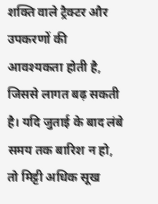शक्ति वाले ट्रैक्टर और उपकरणों की आवश्यकता होती है, जिससे लागत बढ़ सकती है। यदि जुताई के बाद लंबे समय तक बारिश न हो, तो मिट्टी अधिक सूख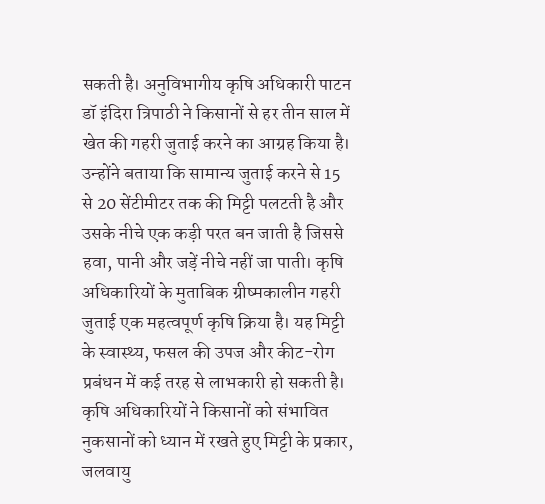सकती है। अनुविभागीय कृषि अधिकारी पाटन डॉ इंदिरा त्रिपाठी ने किसानों से हर तीन साल में खेत की गहरी जुताई करने का आग्रह किया है। उन्होंने बताया कि सामान्य जुताई करने से 15 से 20 सेंटीमीटर तक की मिट्टी पलटती है और उसके नीचे एक कड़ी परत बन जाती है जिससे हवा, पानी और जड़ें नीचे नहीं जा पाती। कृषि अधिकारियों के मुताबिक ग्रीष्मकालीन गहरी जुताई एक महत्वपूर्ण कृषि क्रिया है। यह मिट्टी के स्वास्थ्य, फसल की उपज और कीट-रोग प्रबंधन में कई तरह से लाभकारी हो सकती है। कृषि अधिकारियों ने किसानों को संभावित नुकसानों को ध्यान में रखते हुए मिट्टी के प्रकार, जलवायु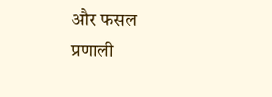और फसल प्रणाली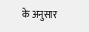के अनुसार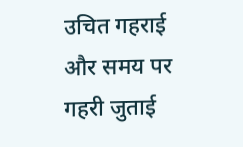उचित गहराई और समय पर गहरी जुताई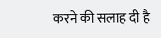करने की सलाह दी है